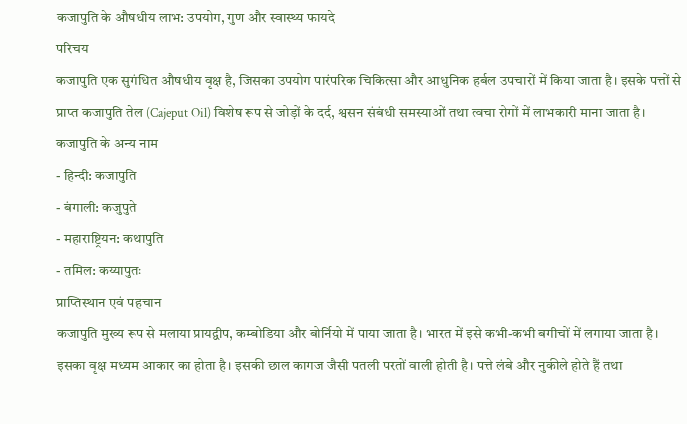कजापुति के औषधीय लाभ: उपयोग, गुण और स्वास्थ्य फायदे
परिचय
कजापुति एक सुगंधित औषधीय वृक्ष है, जिसका उपयोग पारंपरिक चिकित्सा और आधुनिक हर्बल उपचारों में किया जाता है। इसके पत्तों से प्राप्त कजापुति तेल (Cajeput Oil) विशेष रूप से जोड़ों के दर्द, श्वसन संबंधी समस्याओं तथा त्वचा रोगों में लाभकारी माना जाता है।
कजापुति के अन्य नाम
- हिन्दी: कजापुति
- बंगाली: कजुपुते
- महाराष्ट्रियन: कथापुति
- तमिल: कय्यापुतः
प्राप्तिस्थान एवं पहचान
कजापुति मुख्य रूप से मलाया प्रायद्वीप, कम्बोडिया और बोर्नियो में पाया जाता है। भारत में इसे कभी-कभी बगीचों में लगाया जाता है।
इसका वृक्ष मध्यम आकार का होता है। इसकी छाल कागज जैसी पतली परतों वाली होती है। पत्ते लंबे और नुकीले होते हैं तथा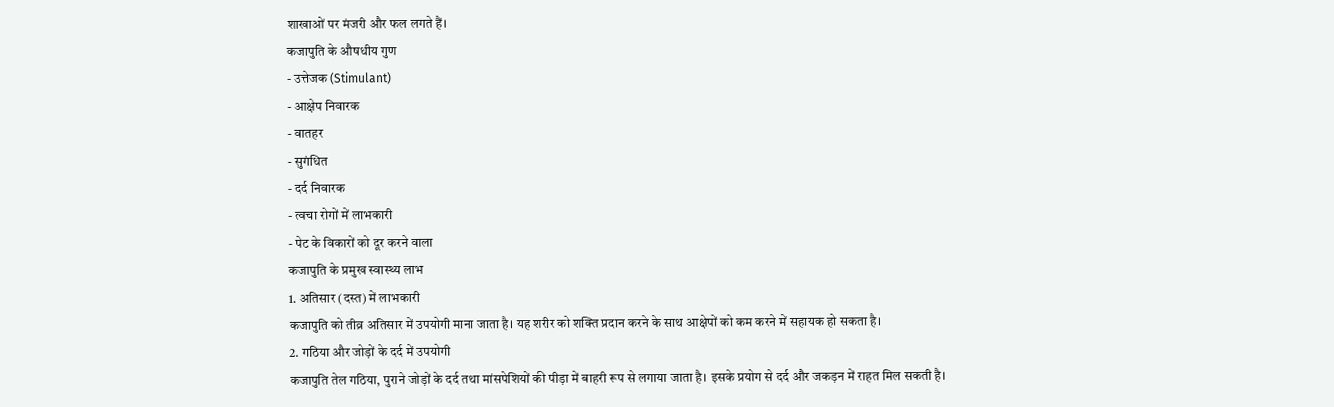शाखाओं पर मंजरी और फल लगते हैं।
कजापुति के औषधीय गुण
- उत्तेजक (Stimulant)
- आक्षेप निवारक
- वातहर
- सुगंधित
- दर्द निवारक
- त्वचा रोगों में लाभकारी
- पेट के विकारों को दूर करने वाला
कजापुति के प्रमुख स्वास्थ्य लाभ
1. अतिसार (दस्त) में लाभकारी
कजापुति को तीव्र अतिसार में उपयोगी माना जाता है। यह शरीर को शक्ति प्रदान करने के साथ आक्षेपों को कम करने में सहायक हो सकता है।
2. गठिया और जोड़ों के दर्द में उपयोगी
कजापुति तेल गठिया, पुराने जोड़ों के दर्द तथा मांसपेशियों की पीड़ा में बाहरी रूप से लगाया जाता है। इसके प्रयोग से दर्द और जकड़न में राहत मिल सकती है।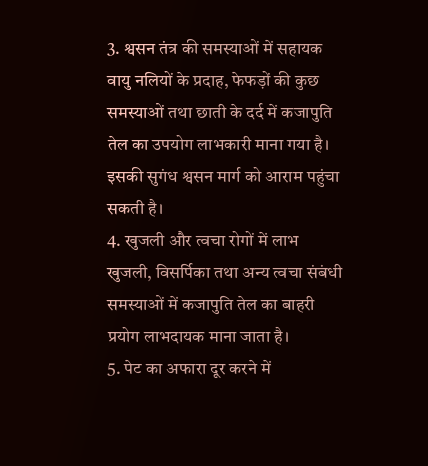3. श्वसन तंत्र की समस्याओं में सहायक
वायु नलियों के प्रदाह, फेफड़ों की कुछ समस्याओं तथा छाती के दर्द में कजापुति तेल का उपयोग लाभकारी माना गया है। इसकी सुगंध श्वसन मार्ग को आराम पहुंचा सकती है।
4. खुजली और त्वचा रोगों में लाभ
खुजली, विसर्पिका तथा अन्य त्वचा संबंधी समस्याओं में कजापुति तेल का बाहरी प्रयोग लाभदायक माना जाता है।
5. पेट का अफारा दूर करने में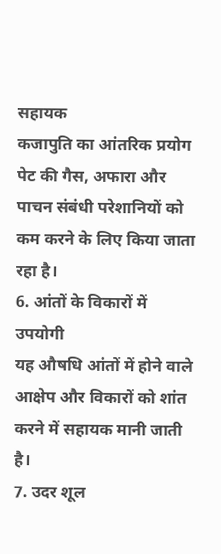सहायक
कजापुति का आंतरिक प्रयोग पेट की गैस, अफारा और पाचन संबंधी परेशानियों को कम करने के लिए किया जाता रहा है।
6. आंतों के विकारों में उपयोगी
यह औषधि आंतों में होने वाले आक्षेप और विकारों को शांत करने में सहायक मानी जाती है।
7. उदर शूल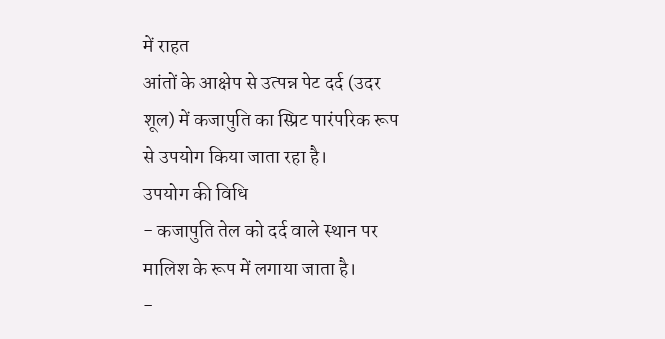में राहत
आंतों के आक्षेप से उत्पन्न पेट दर्द (उदर शूल) में कजापुति का स्प्रिट पारंपरिक रूप से उपयोग किया जाता रहा है।
उपयोग की विधि
- कजापुति तेल को दर्द वाले स्थान पर मालिश के रूप में लगाया जाता है।
-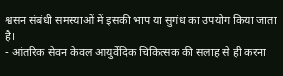श्वसन संबंधी समस्याओं में इसकी भाप या सुगंध का उपयोग किया जाता है।
- आंतरिक सेवन केवल आयुर्वेदिक चिकित्सक की सलाह से ही करना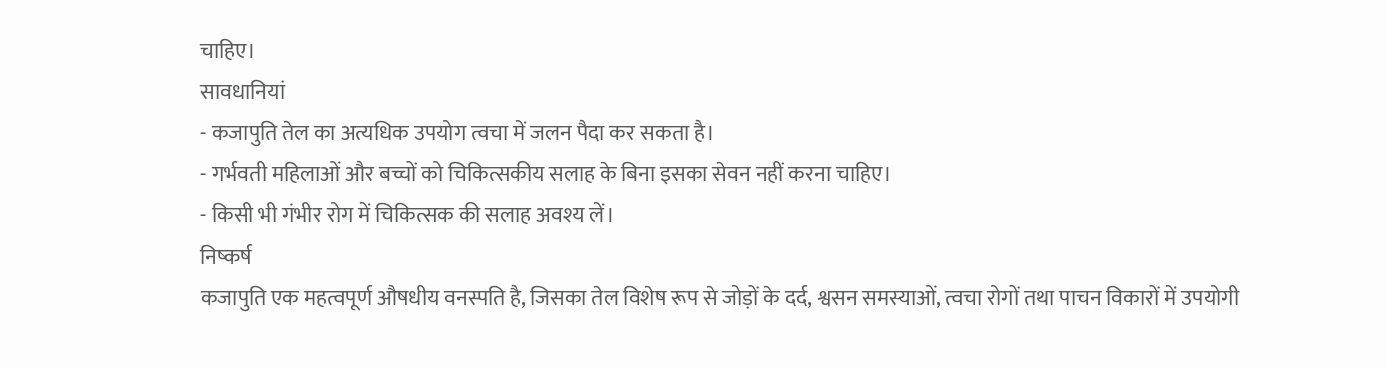चाहिए।
सावधानियां
- कजापुति तेल का अत्यधिक उपयोग त्वचा में जलन पैदा कर सकता है।
- गर्भवती महिलाओं और बच्चों को चिकित्सकीय सलाह के बिना इसका सेवन नहीं करना चाहिए।
- किसी भी गंभीर रोग में चिकित्सक की सलाह अवश्य लें।
निष्कर्ष
कजापुति एक महत्वपूर्ण औषधीय वनस्पति है, जिसका तेल विशेष रूप से जोड़ों के दर्द, श्वसन समस्याओं, त्वचा रोगों तथा पाचन विकारों में उपयोगी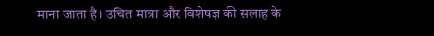माना जाता है। उचित मात्रा और विशेषज्ञ की सलाह के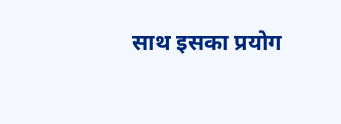साथ इसका प्रयोग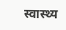स्वास्थ्य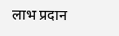लाभ प्रदान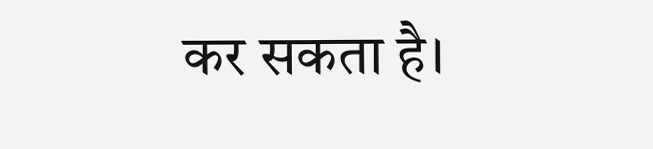कर सकता है।